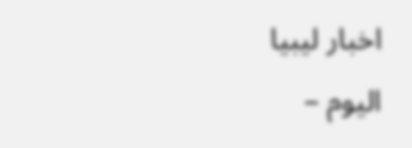اخبار ليبيا اليوم –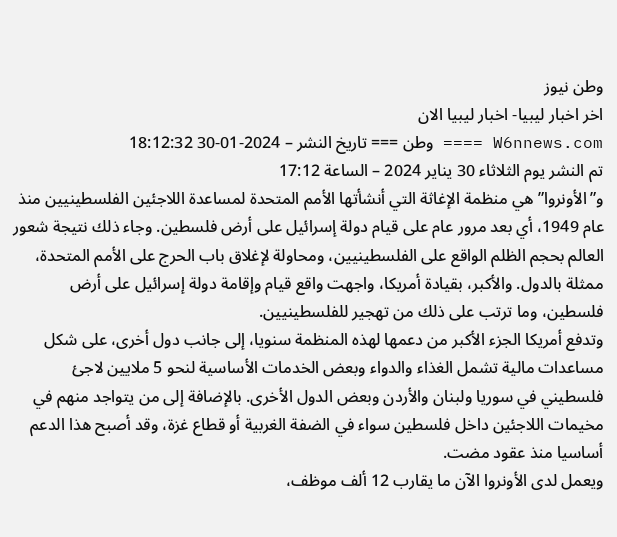وطن نيوز
اخر اخبار ليبيا- اخبار ليبيا الان
W6nnews.com ==== وطن === تاريخ النشر – 2024-01-30 18:12:32
تم النشر يوم الثلاثاء 30 يناير 2024 – الساعة 17:12
و”الأونروا” هي منظمة الإغاثة التي أنشأتها الأمم المتحدة لمساعدة اللاجئين الفلسطينيين منذ عام 1949، أي بعد مرور عام على قيام دولة إسرائيل على أرض فلسطين. وجاء ذلك نتيجة شعور العالم بحجم الظلم الواقع على الفلسطينيين، ومحاولة لإغلاق باب الحرج على الأمم المتحدة، ممثلة بالدول. والأكبر، بقيادة أمريكا، واجهت واقع قيام وإقامة دولة إسرائيل على أرض فلسطين، وما ترتب على ذلك من تهجير للفلسطينيين.
وتدفع أمريكا الجزء الأكبر من دعمها لهذه المنظمة سنويا، إلى جانب دول أخرى، على شكل مساعدات مالية تشمل الغذاء والدواء وبعض الخدمات الأساسية لنحو 5 ملايين لاجئ فلسطيني في سوريا ولبنان والأردن وبعض الدول الأخرى. بالإضافة إلى من يتواجد منهم في مخيمات اللاجئين داخل فلسطين سواء في الضفة الغربية أو قطاع غزة، وقد أصبح هذا الدعم أساسيا منذ عقود مضت.
ويعمل لدى الأونروا الآن ما يقارب 12 ألف موظف،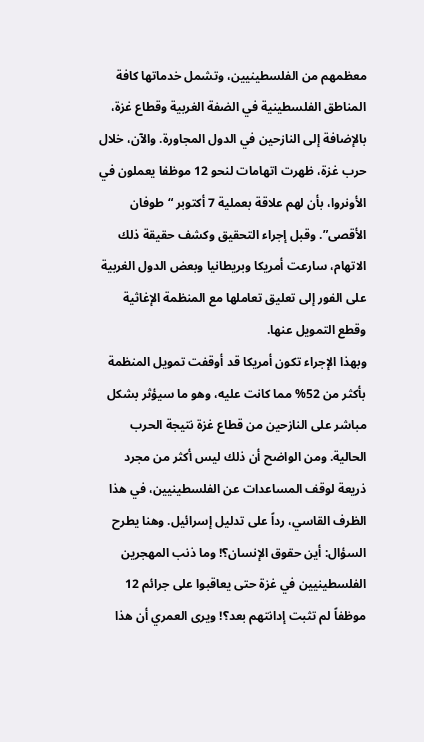معظمهم من الفلسطينيين، وتشمل خدماتها كافة المناطق الفلسطينية في الضفة الغربية وقطاع غزة، بالإضافة إلى النازحين في الدول المجاورة. والآن، خلال حرب غزة، ظهرت اتهامات لنحو 12 موظفا يعملون في الأونروا، بأن لهم علاقة بعملية 7 أكتوبر “طوفان الأقصى”. وقبل إجراء التحقيق وكشف حقيقة ذلك الاتهام، سارعت أمريكا وبريطانيا وبعض الدول الغربية على الفور إلى تعليق تعاملها مع المنظمة الإغاثية وقطع التمويل عنها.
وبهذا الإجراء تكون أمريكا قد أوقفت تمويل المنظمة بأكثر من 52% مما كانت عليه، وهو ما سيؤثر بشكل مباشر على النازحين من قطاع غزة نتيجة الحرب الحالية. ومن الواضح أن ذلك ليس أكثر من مجرد ذريعة لوقف المساعدات عن الفلسطينيين، في هذا الظرف القاسي، رداً على تدليل إسرائيل. وهنا يطرح السؤال: أين حقوق الإنسان؟! وما ذنب المهجرين الفلسطينيين في غزة حتى يعاقبوا على جرائم 12 موظفاً لم تثبت إدانتهم بعد؟! ويرى العمري أن هذا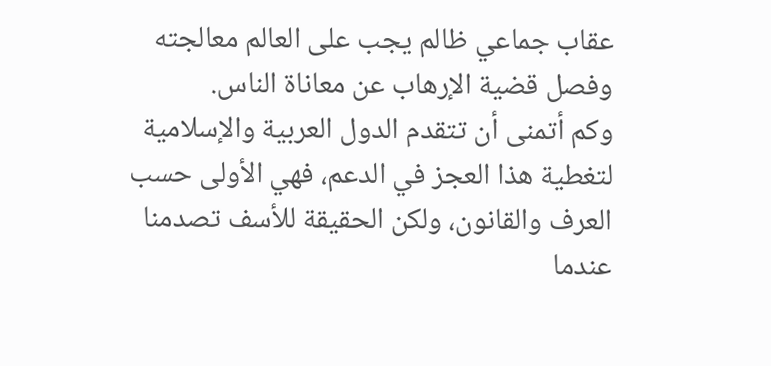عقاب جماعي ظالم يجب على العالم معالجته وفصل قضية الإرهاب عن معاناة الناس.
وكم أتمنى أن تتقدم الدول العربية والإسلامية لتغطية هذا العجز في الدعم، فهي الأولى حسب العرف والقانون، ولكن الحقيقة للأسف تصدمنا عندما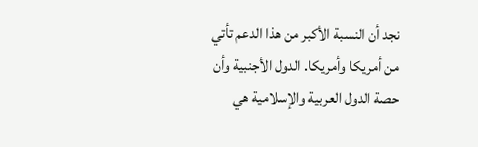نجد أن النسبة الأكبر من هذا الدعم تأتي من أمريكا وأمريكا. الدول الأجنبية وأن حصة الدول العربية والإسلامية هي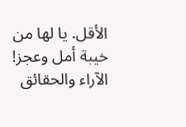الأقل. يا لها من خيبة أمل وعجز!
الآراء والحقائق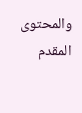والمحتوى المقدم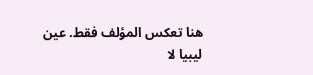هنا تعكس المؤلف فقط. عين ليبيا لا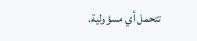تتحمل أي مسؤولية.